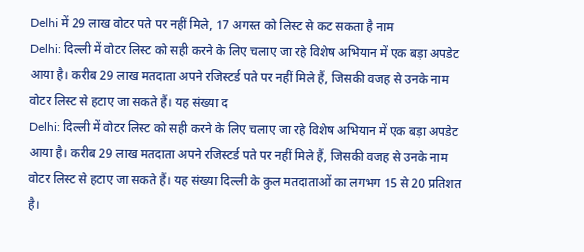Delhi में 29 लाख वोटर पते पर नहीं मिले, 17 अगस्त को लिस्ट से कट सकता है नाम
Delhi: दिल्ली में वोटर लिस्ट को सही करने के लिए चलाए जा रहे विशेष अभियान में एक बड़ा अपडेट आया है। करीब 29 लाख मतदाता अपने रजिस्टर्ड पते पर नहीं मिले हैं, जिसकी वजह से उनके नाम वोटर लिस्ट से हटाए जा सकते हैं। यह संख्या द
Delhi: दिल्ली में वोटर लिस्ट को सही करने के लिए चलाए जा रहे विशेष अभियान में एक बड़ा अपडेट आया है। करीब 29 लाख मतदाता अपने रजिस्टर्ड पते पर नहीं मिले हैं, जिसकी वजह से उनके नाम वोटर लिस्ट से हटाए जा सकते हैं। यह संख्या दिल्ली के कुल मतदाताओं का लगभग 15 से 20 प्रतिशत है।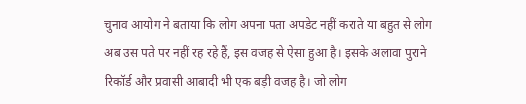चुनाव आयोग ने बताया कि लोग अपना पता अपडेट नहीं कराते या बहुत से लोग अब उस पते पर नहीं रह रहे हैं, इस वजह से ऐसा हुआ है। इसके अलावा पुराने रिकॉर्ड और प्रवासी आबादी भी एक बड़ी वजह है। जो लोग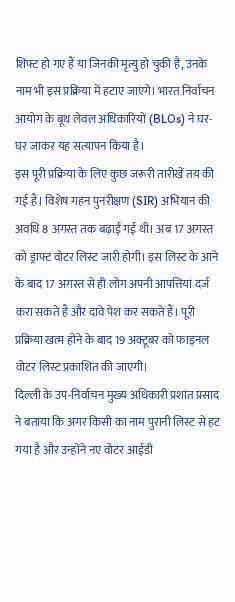शिफ्ट हो गए हैं या जिनकी मृत्यु हो चुकी है, उनके नाम भी इस प्रक्रिया में हटाए जाएंगे। भारत निर्वाचन आयोग के बूथ लेवल अधिकारियों (BLOs) ने घर-घर जाकर यह सत्यापन किया है।
इस पूरी प्रक्रिया के लिए कुछ जरूरी तारीखें तय की गई हैं। विशेष गहन पुनरीक्षण (SIR) अभियान की अवधि 8 अगस्त तक बढ़ाई गई थी। अब 17 अगस्त को ड्राफ्ट वोटर लिस्ट जारी होगी। इस लिस्ट के आने के बाद 17 अगस्त से ही लोग अपनी आपत्तियां दर्ज करा सकते हैं और दावे पेश कर सकते हैं। पूरी प्रक्रिया खत्म होने के बाद 19 अक्टूबर को फाइनल वोटर लिस्ट प्रकाशित की जाएगी।
दिल्ली के उप-निर्वाचन मुख्य अधिकारी प्रशांत प्रसाद ने बताया कि अगर किसी का नाम पुरानी लिस्ट से हट गया है और उन्होंने नए वोटर आईडी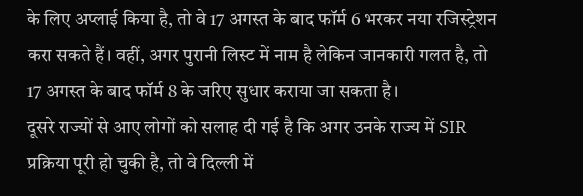के लिए अप्लाई किया है, तो वे 17 अगस्त के बाद फॉर्म 6 भरकर नया रजिस्ट्रेशन करा सकते हैं। वहीं, अगर पुरानी लिस्ट में नाम है लेकिन जानकारी गलत है, तो 17 अगस्त के बाद फॉर्म 8 के जरिए सुधार कराया जा सकता है।
दूसरे राज्यों से आए लोगों को सलाह दी गई है कि अगर उनके राज्य में SIR प्रक्रिया पूरी हो चुकी है, तो वे दिल्ली में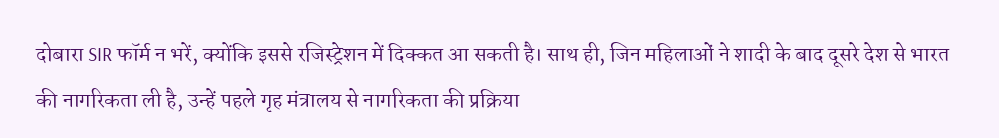दोबारा SIR फॉर्म न भरें, क्योंकि इससे रजिस्ट्रेशन में दिक्कत आ सकती है। साथ ही, जिन महिलाओं ने शादी के बाद दूसरे देश से भारत की नागरिकता ली है, उन्हें पहले गृह मंत्रालय से नागरिकता की प्रक्रिया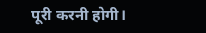पूरी करनी होगी।